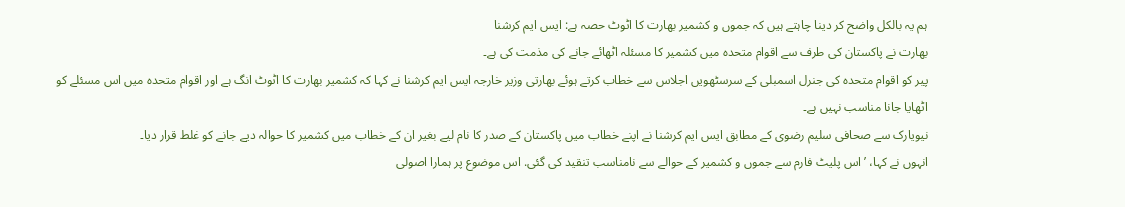ہم یہ بالکل واضح کر دینا چاہتے ہیں کہ جموں و کشمیر بھارت کا اٹوٹ حصہ ہے: ایس ایم کرشنا
بھارت نے پاکستان کی طرف سے اقوام متحدہ میں کشمیر کا مسئلہ اٹھائے جانے کی مذمت کی ہے۔
پیر کو اقوام متحدہ کی جنرل اسمبلی کے سرسٹھویں اجلاس سے خطاب کرتے ہوئے بھارتی وزیر خارجہ ایس ایم کرشنا نے کہا کہ کشمیر بھارت کا اٹوٹ انگ ہے اور اقوام متحدہ میں اس مسئلے کو اٹھایا جانا مناسب نہیں ہے۔
نیویارک سے صحافی سلیم رضوی کے مطابق ایس ایم کرشنا نے اپنے خطاب میں پاکستان کے صدر کا نام لیے بغیر ان کے خطاب میں کشمیر کا حوالہ دیے جانے کو غلط قرار دیا۔
انہوں نے کہا، ’اس پلیٹ فارم سے جموں و کشمیر کے حوالے سے نامناسب تنقید کی گئی. اس موضوع پر ہمارا اصولی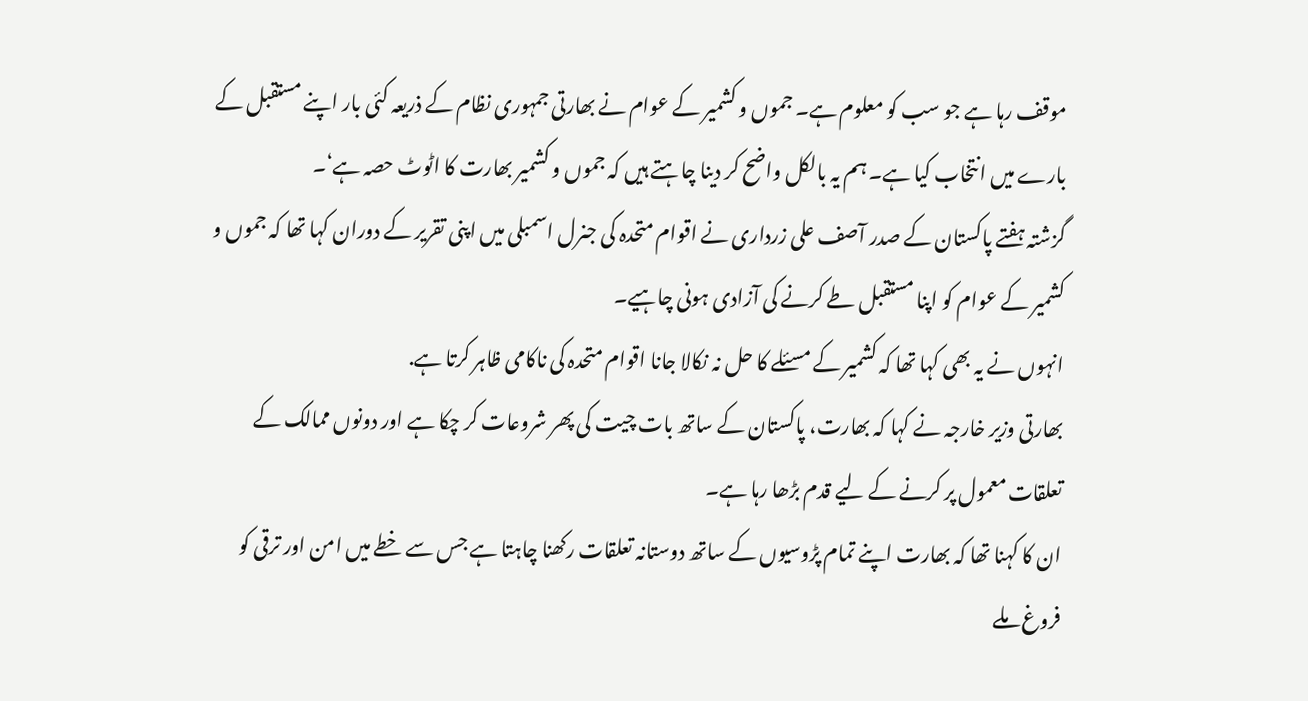موقف رہا ہے جو سب کو معلوم ہے۔ جموں و کشمیر کے عوام نے بھارتی جمہوری نظام کے ذریعہ کئی بار اپنے مستقبل کے بارے میں انتخاب کیا ہے۔ ہم یہ بالکل واضح کر دینا چاہتے ہیں کہ جموں و کشمیر بھارت کا اٹوٹ حصہ ہے‘۔
گزشتہ ہفتے پاکستان کے صدر آصف علی زرداری نے اقوام متحدہ کی جنرل اسمبلی میں اپنی تقریر کے دوران کہا تھا کہ جموں و کشمیر کے عوام کو اپنا مستقبل طے کرنے کی آزادی ہونی چاہیے۔
انہوں نے یہ بھی کہا تھا کہ کشمیر کے مسئلے کا حل نہ نکالا جانا اقوام متحدہ کی ناکامی ظاہر کرتا ہے.
بھارتی وزیر خارجہ نے کہا کہ بھارت، پاکستان کے ساتھ بات چیت کی پھر شروعات کر چکا ہے اور دونوں ممالک کے تعلقات معمول پر کرنے کے لیے قدم بڑھا رہا ہے۔
ان کا کہنا تھا کہ بھارت اپنے تمام پڑوسیوں کے ساتھ دوستانہ تعلقات رکھنا چاہتا ہے جس سے خطے میں امن اور ترقی کو فروغ ملے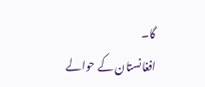گا۔
افغانستان کے حوالے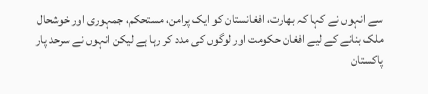سے انہوں نے کہا کہ بھارت، افغانستان کو ایک پرامن، مستحکم، جمہوری اور خوشحال ملک بنانے کے لیے افغان حکومت اور لوگوں کی مدد کر رہا ہے لیکن انہوں نے سرحد پار پاکستان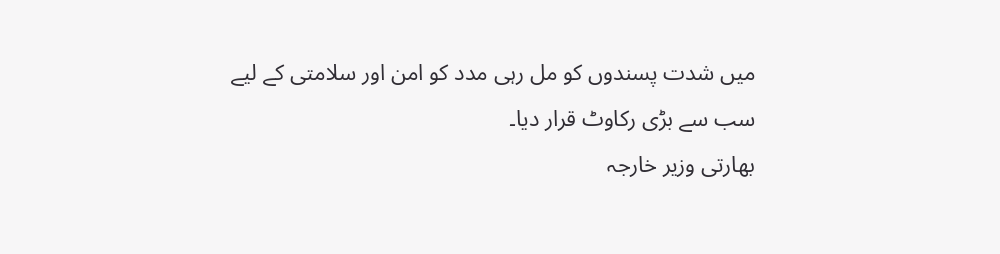میں شدت پسندوں کو مل رہی مدد کو امن اور سلامتی کے لیے سب سے بڑی رکاوٹ قرار دیا۔
بھارتی وزیر خارجہ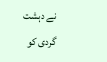نے دہشت گردی کو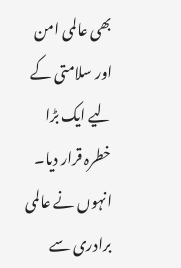بھی عالمی امن اور سلامتی کے لیے ایک بڑا خطرہ قرار دیا۔ انہوں نے عالمی برادری سے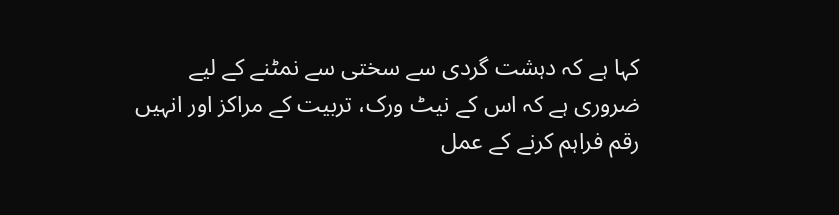کہا ہے کہ دہشت گردی سے سختی سے نمٹنے کے لیے ضروری ہے کہ اس کے نیٹ ورک، تربیت کے مراکز اور انہیں رقم فراہم کرنے کے عمل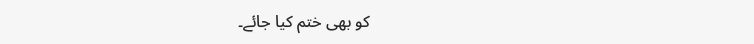کو بھی ختم کیا جائے۔